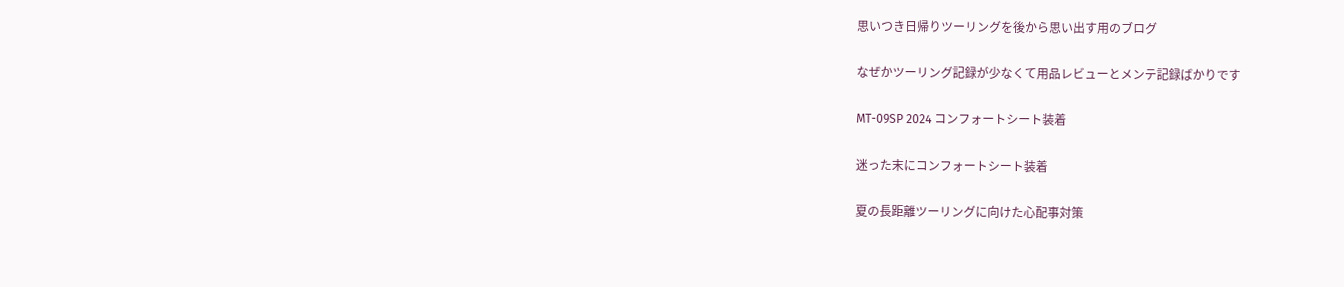思いつき日帰りツーリングを後から思い出す用のブログ

なぜかツーリング記録が少なくて用品レビューとメンテ記録ばかりです

MT-09SP 2024 コンフォートシート装着

迷った末にコンフォートシート装着

夏の長距離ツーリングに向けた心配事対策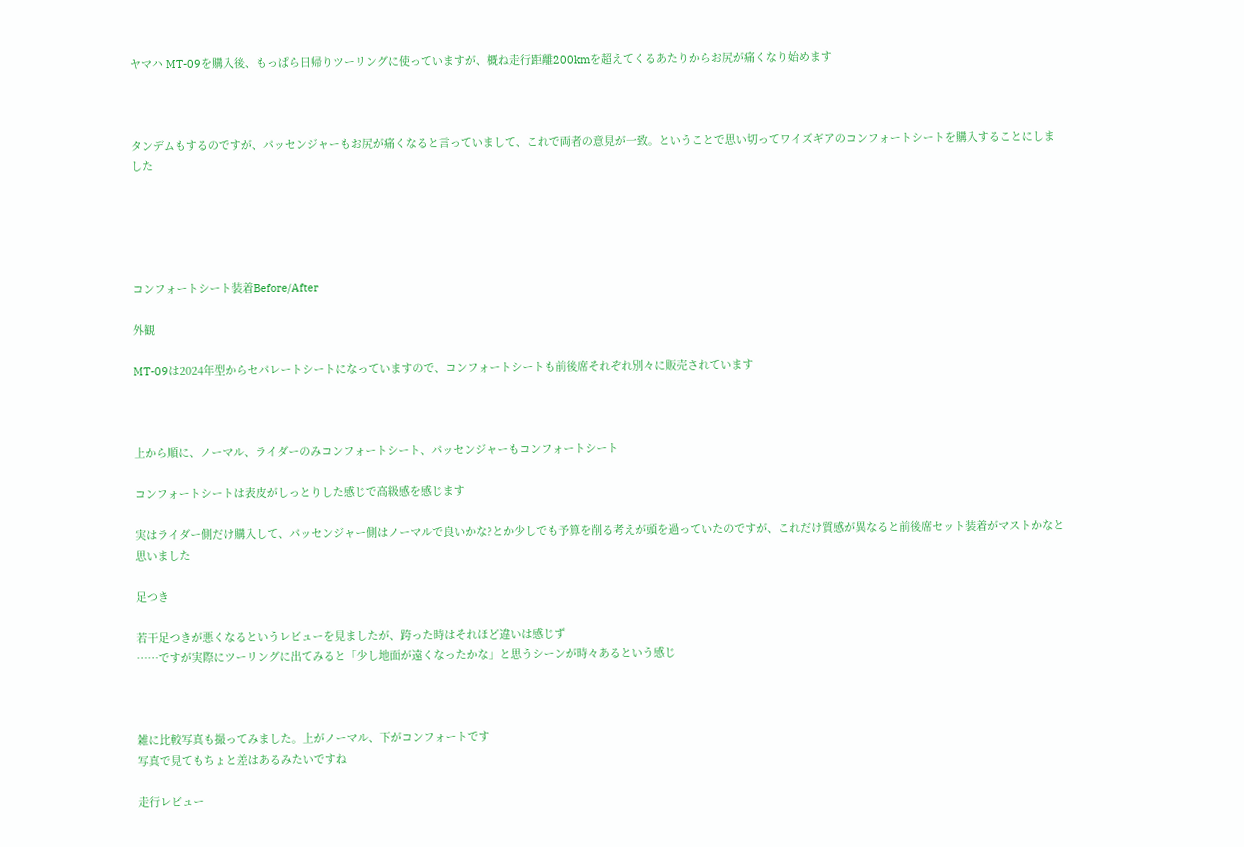ヤマハ MT-09を購入後、もっぱら日帰りツーリングに使っていますが、概ね走行距離200kmを超えてくるあたりからお尻が痛くなり始めます



タンデムもするのですが、パッセンジャーもお尻が痛くなると言っていまして、これで両者の意見が一致。ということで思い切ってワイズギアのコンフォートシートを購入することにしました





コンフォートシート装着Before/After

外観

MT-09は2024年型からセパレートシートになっていますので、コンフォートシートも前後席それぞれ別々に販売されています



上から順に、ノーマル、ライダーのみコンフォートシート、パッセンジャーもコンフォートシート

コンフォートシートは表皮がしっとりした感じで高級感を感じます

実はライダー側だけ購入して、パッセンジャー側はノーマルで良いかな?とか少しでも予算を削る考えが頭を過っていたのですが、これだけ質感が異なると前後席セット装着がマストかなと思いました

足つき

若干足つきが悪くなるというレビューを見ましたが、跨った時はそれほど違いは感じず
……ですが実際にツーリングに出てみると「少し地面が遠くなったかな」と思うシーンが時々あるという感じ



雑に比較写真も撮ってみました。上がノーマル、下がコンフォートです
写真で見てもちょと差はあるみたいですね

走行レビュー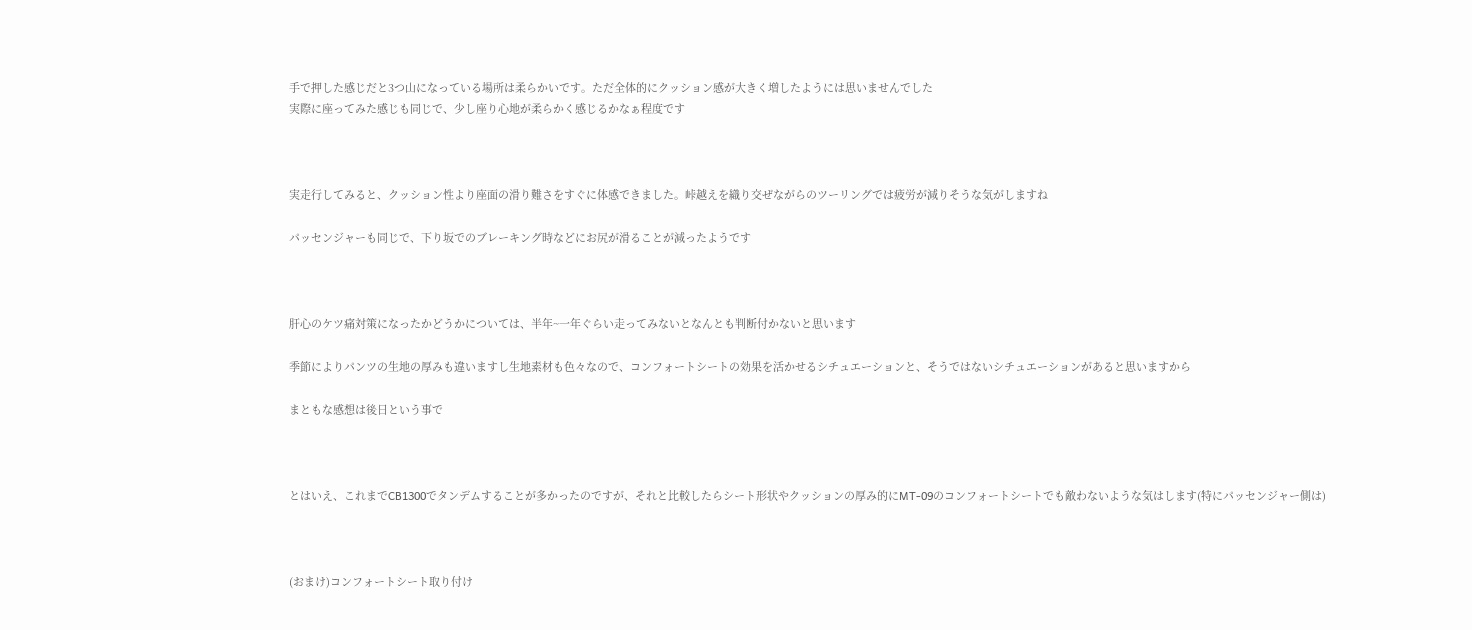手で押した感じだと3つ山になっている場所は柔らかいです。ただ全体的にクッション感が大きく増したようには思いませんでした
実際に座ってみた感じも同じで、少し座り心地が柔らかく感じるかなぁ程度です



実走行してみると、クッション性より座面の滑り難さをすぐに体感できました。峠越えを織り交ぜながらのツーリングでは疲労が減りそうな気がしますね

パッセンジャーも同じで、下り坂でのブレーキング時などにお尻が滑ることが減ったようです



肝心のケツ痛対策になったかどうかについては、半年~一年ぐらい走ってみないとなんとも判断付かないと思います

季節によりパンツの生地の厚みも違いますし生地素材も色々なので、コンフォートシートの効果を活かせるシチュエーションと、そうではないシチュエーションがあると思いますから

まともな感想は後日という事で



とはいえ、これまでCB1300でタンデムすることが多かったのですが、それと比較したらシート形状やクッションの厚み的にMT-09のコンフォートシートでも敵わないような気はします(特にパッセンジャー側は)



(おまけ)コンフォートシート取り付け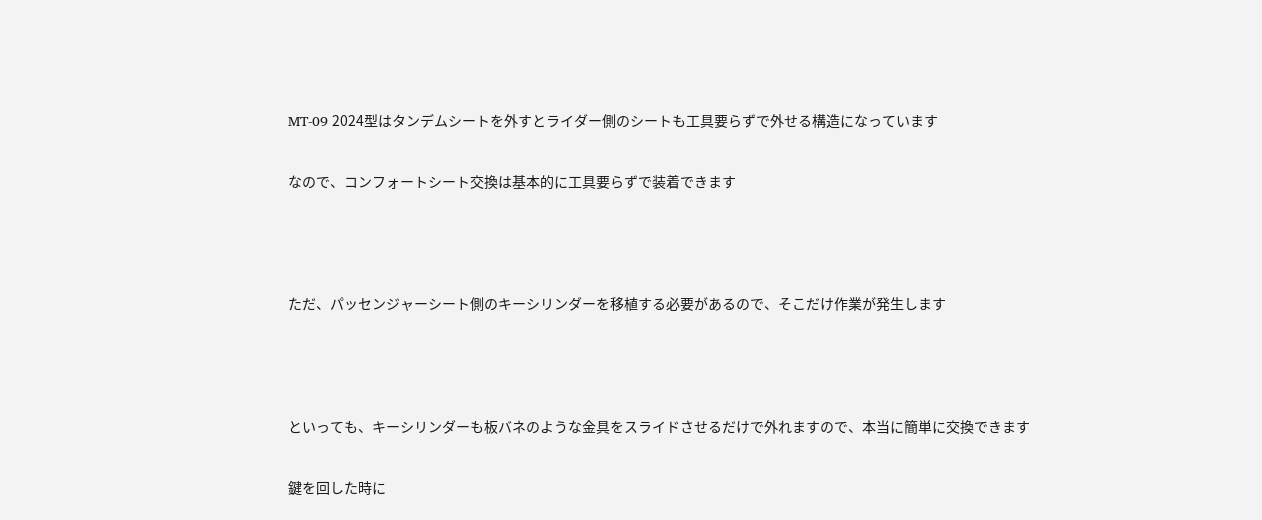MT-09 2024型はタンデムシートを外すとライダー側のシートも工具要らずで外せる構造になっています

なので、コンフォートシート交換は基本的に工具要らずで装着できます



ただ、パッセンジャーシート側のキーシリンダーを移植する必要があるので、そこだけ作業が発生します



といっても、キーシリンダーも板バネのような金具をスライドさせるだけで外れますので、本当に簡単に交換できます

鍵を回した時に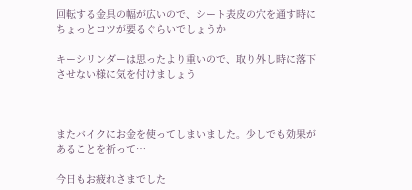回転する金具の幅が広いので、シート表皮の穴を通す時にちょっとコツが要るぐらいでしょうか

キーシリンダーは思ったより重いので、取り外し時に落下させない様に気を付けましょう



またバイクにお金を使ってしまいました。少しでも効果があることを祈って…

今日もお疲れさまでした